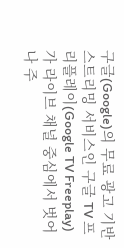구글(Google)의 무료 광고 기반 스트리밍 서비스인 구글 TV 프리플레이(Google TV Freeplay)가 라이브 채널 중심에서 벗어나 주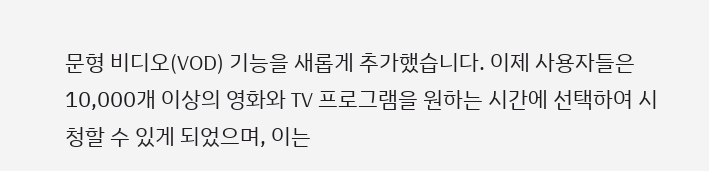문형 비디오(VOD) 기능을 새롭게 추가했습니다. 이제 사용자들은 10,000개 이상의 영화와 TV 프로그램을 원하는 시간에 선택하여 시청할 수 있게 되었으며, 이는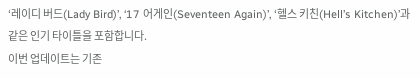‘레이디 버드(Lady Bird)’, ‘17 어게인(Seventeen Again)’, ‘헬스 키친(Hell’s Kitchen)’과 같은 인기 타이틀을 포함합니다.
이번 업데이트는 기존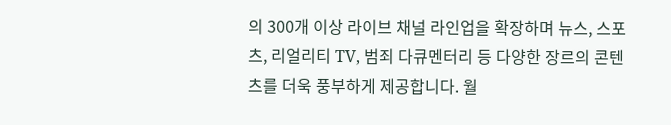의 300개 이상 라이브 채널 라인업을 확장하며 뉴스, 스포츠, 리얼리티 TV, 범죄 다큐멘터리 등 다양한 장르의 콘텐츠를 더욱 풍부하게 제공합니다. 월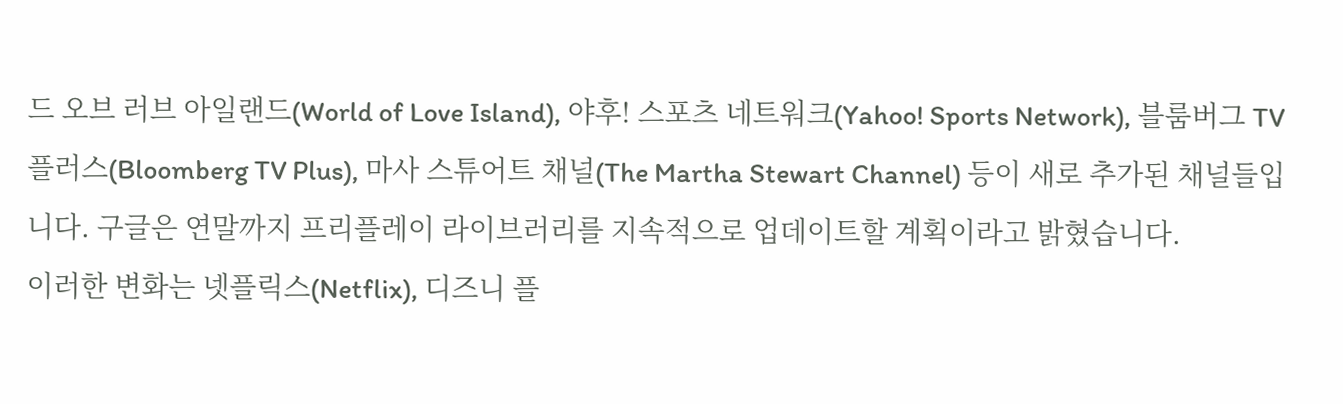드 오브 러브 아일랜드(World of Love Island), 야후! 스포츠 네트워크(Yahoo! Sports Network), 블룸버그 TV 플러스(Bloomberg TV Plus), 마사 스튜어트 채널(The Martha Stewart Channel) 등이 새로 추가된 채널들입니다. 구글은 연말까지 프리플레이 라이브러리를 지속적으로 업데이트할 계획이라고 밝혔습니다.
이러한 변화는 넷플릭스(Netflix), 디즈니 플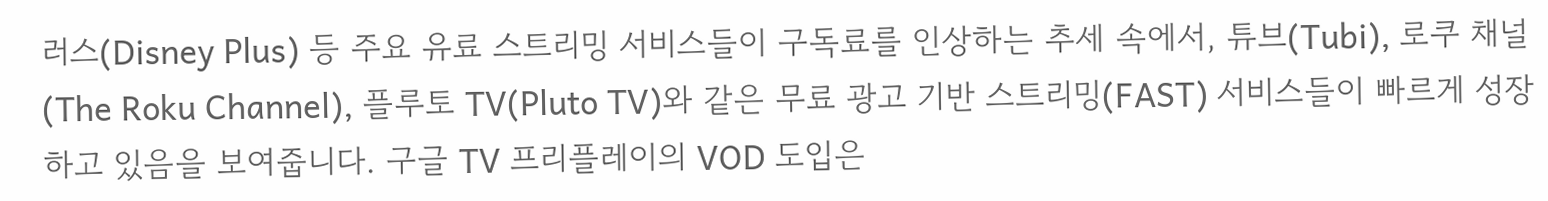러스(Disney Plus) 등 주요 유료 스트리밍 서비스들이 구독료를 인상하는 추세 속에서, 튜브(Tubi), 로쿠 채널(The Roku Channel), 플루토 TV(Pluto TV)와 같은 무료 광고 기반 스트리밍(FAST) 서비스들이 빠르게 성장하고 있음을 보여줍니다. 구글 TV 프리플레이의 VOD 도입은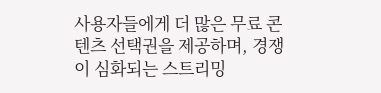사용자들에게 더 많은 무료 콘텐츠 선택권을 제공하며, 경쟁이 심화되는 스트리밍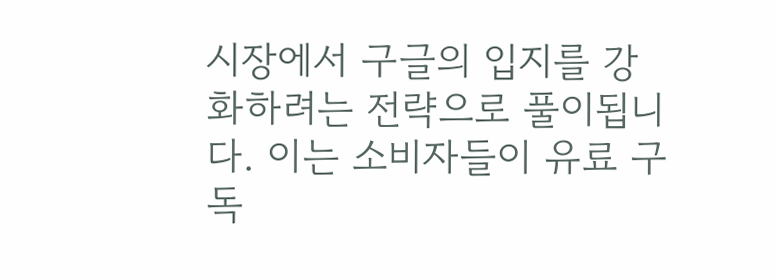시장에서 구글의 입지를 강화하려는 전략으로 풀이됩니다. 이는 소비자들이 유료 구독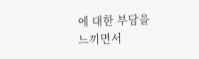에 대한 부담을 느끼면서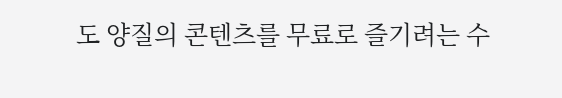도 양질의 콘텐츠를 무료로 즐기려는 수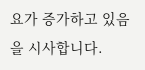요가 증가하고 있음을 시사합니다.